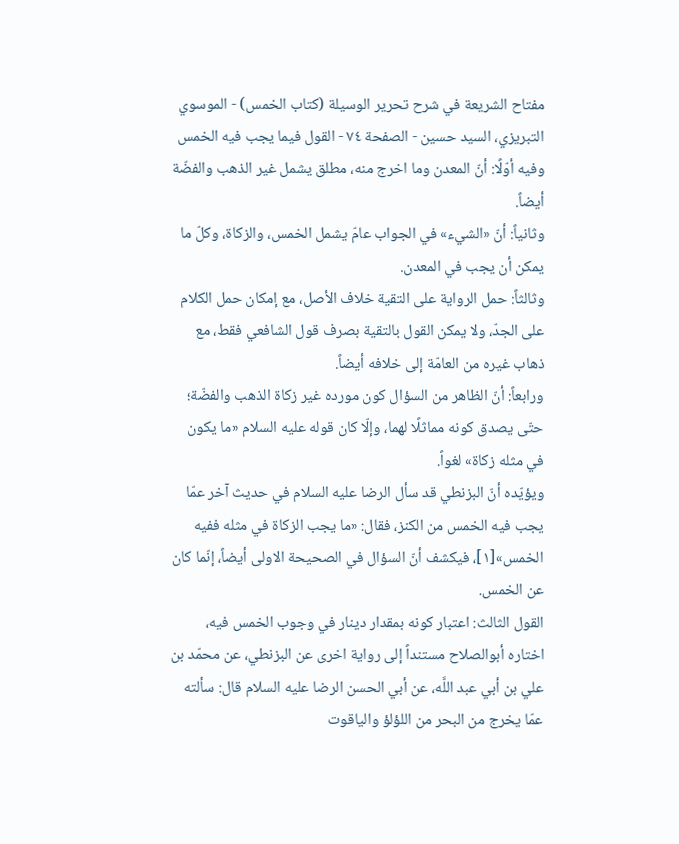مفتاح الشريعة في شرح تحرير الوسيلة (كتاب الخمس) - الموسوي التبريزي، السيد حسين - الصفحة ٧٤ - القول فيما يجب فيه الخمس
وفيه أوّلًا: أنّ المعدن وما اخرج منه، مطلق يشمل غير الذهب والفضّة أيضاً.
وثانياً: أنّ «الشيء» في الجواب عامّ يشمل الخمس، والزكاة، وكلّ ما يمكن أن يجب في المعدن.
وثالثاً: حمل الرواية على التقية خلاف الأصل، مع إمكان حمل الكلام على الجدّ، ولا يمكن القول بالتقية بصرف قول الشافعي فقط، مع ذهاب غيره من العامّة إلى خلافه أيضاً.
ورابعاً: أنّ الظاهر من السؤال كون مورده غير زكاة الذهب والفضّة؛ حتّى يصدق كونه مماثلًا لهما، وإلّا كان قوله عليه السلام «ما يكون في مثله زكاة» لغواً.
ويؤيّده أنّ البزنطي قد سأل الرضا عليه السلام في حديث آخر عمّا يجب فيه الخمس من الكنز، فقال: «ما يجب الزكاة في مثله ففيه الخمس»[١]، فيكشف أنّ السؤال في الصحيحة الاولى أيضاً، إنّما كان عن الخمس.
القول الثالث: اعتبار كونه بمقدار دينار في وجوب الخمس فيه، اختاره أبوالصلاح مستنداً إلى رواية اخرى عن البزنطي، عن محمّد بن علي بن أبي عبد اللَّه، عن أبي الحسن الرضا عليه السلام قال: سألته عمّا يخرج من البحر من اللؤلؤ والياقوت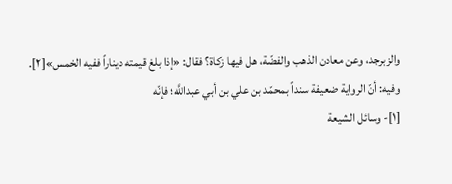والزبرجد، وعن معادن الذهب والفضّة، هل فيها زكاة؟ فقال: «إذا بلغ قيمته ديناراً ففيه الخمس»[٢].
وفيه: أنّ الرواية ضعيفة سنداً بمحمّد بن علي بن أبي عبداللَّه؛ فإنّه
[١]- وسائل الشيعة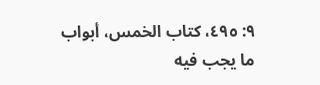٩: ٤٩٥، كتاب الخمس، أبواب ما يجب فيه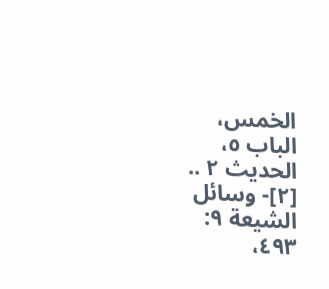الخمس، الباب ٥، الحديث ٢ ..
[٢]- وسائل الشيعة ٩: ٤٩٣،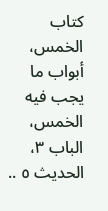كتاب الخمس، أبواب ما يجب فيه الخمس، الباب ٣، الحديث ٥ ..